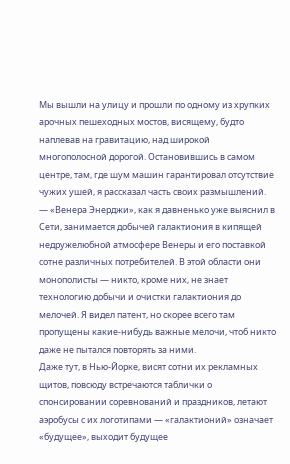Мы вышли на улицу и прошли по одному из хрупких арочных пешеходных мостов, висящему, будто наплевав на гравитацию, над широкой многополосной дорогой. Остановившись в самом центре, там, где шум машин гарантировал отсутствие чужих ушей, я рассказал часть своих размышлений.
— «Венера Энерджи», как я давненько уже выяснил в Сети, занимается добычей галактиония в кипящей недружелюбной атмосфере Венеры и его поставкой сотне различных потребителей. В этой области они монополисты — никто, кроме них, не знает технологию добычи и очистки галактиония до мелочей. Я видел патент, но скорее всего там пропущены какие-нибудь важные мелочи, чтоб никто даже не пытался повторять за ними.
Даже тут, в Нью-Йорке, висят сотни их рекламных щитов, повсюду встречаются таблички о спонсировании соревнований и праздников, летают аэробусы с их логотипами — «галактионий» означает «будущее», выходит будущее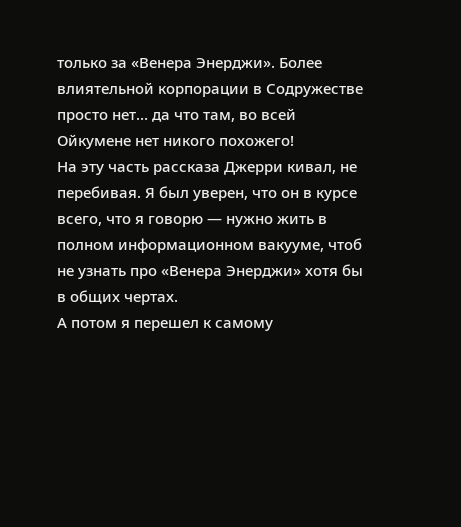только за «Венера Энерджи». Более влиятельной корпорации в Содружестве просто нет… да что там, во всей Ойкумене нет никого похожего!
На эту часть рассказа Джерри кивал, не перебивая. Я был уверен, что он в курсе всего, что я говорю — нужно жить в полном информационном вакууме, чтоб не узнать про «Венера Энерджи» хотя бы в общих чертах.
А потом я перешел к самому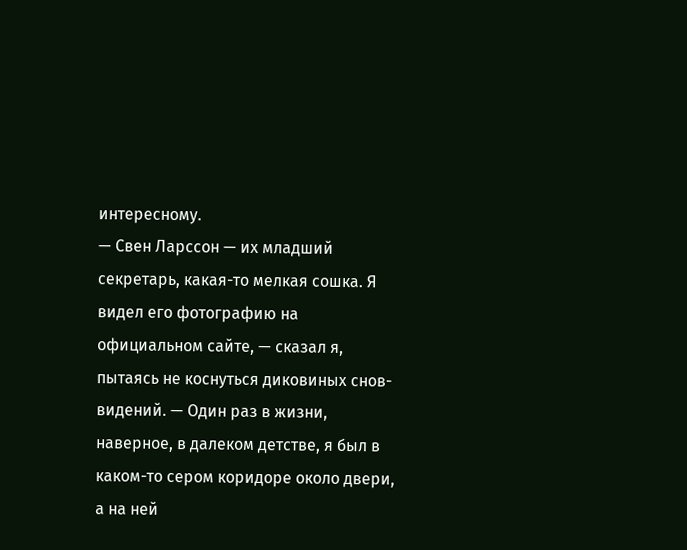интересному.
— Свен Ларссон — их младший секретарь, какая-то мелкая сошка. Я видел его фотографию на официальном сайте, — сказал я, пытаясь не коснуться диковиных снов-видений. — Один раз в жизни, наверное, в далеком детстве, я был в каком-то сером коридоре около двери, а на ней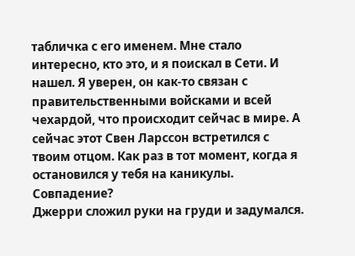табличка с его именем. Мне стало интересно, кто это, и я поискал в Сети. И нашел. Я уверен, он как-то связан с правительственными войсками и всей чехардой, что происходит сейчас в мире. А сейчас этот Свен Ларссон встретился с твоим отцом. Как раз в тот момент, когда я остановился у тебя на каникулы. Совпадение?
Джерри сложил руки на груди и задумался.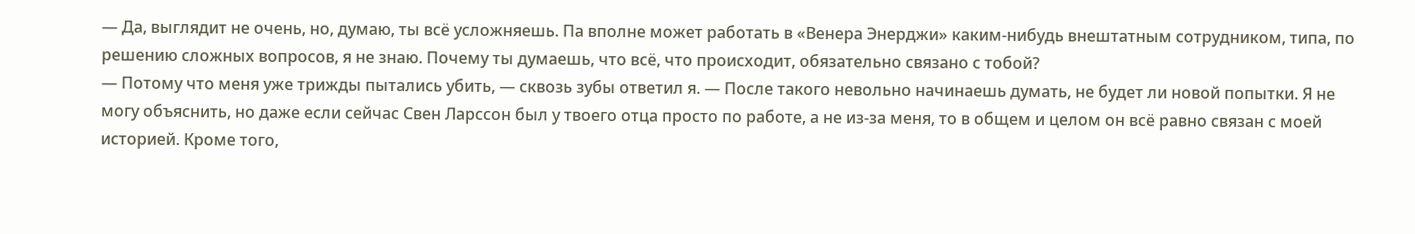— Да, выглядит не очень, но, думаю, ты всё усложняешь. Па вполне может работать в «Венера Энерджи» каким-нибудь внештатным сотрудником, типа, по решению сложных вопросов, я не знаю. Почему ты думаешь, что всё, что происходит, обязательно связано с тобой?
— Потому что меня уже трижды пытались убить, — сквозь зубы ответил я. — После такого невольно начинаешь думать, не будет ли новой попытки. Я не могу объяснить, но даже если сейчас Свен Ларссон был у твоего отца просто по работе, а не из-за меня, то в общем и целом он всё равно связан с моей историей. Кроме того,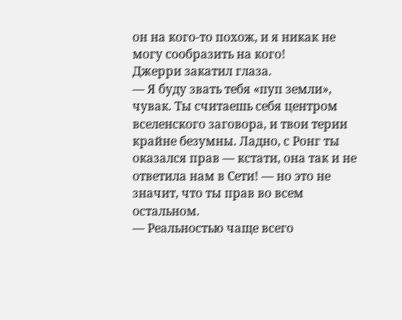он на кого-то похож, и я никак не могу сообразить на кого!
Джерри закатил глаза.
— Я буду звать тебя «пуп земли», чувак. Ты считаешь себя центром вселенского заговора, и твои терии крайне безумны. Ладно, с Ронг ты оказался прав — кстати, она так и не ответила нам в Сети! — но это не значит, что ты прав во всем остальном.
— Реальностью чаще всего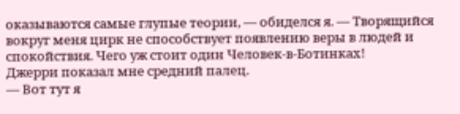оказываются самые глупые теории, — обиделся я. — Творящийся вокруг меня цирк не способствует появлению веры в людей и спокойствия. Чего уж стоит один Человек-в-Ботинках!
Джерри показал мне средний палец.
— Вот тут я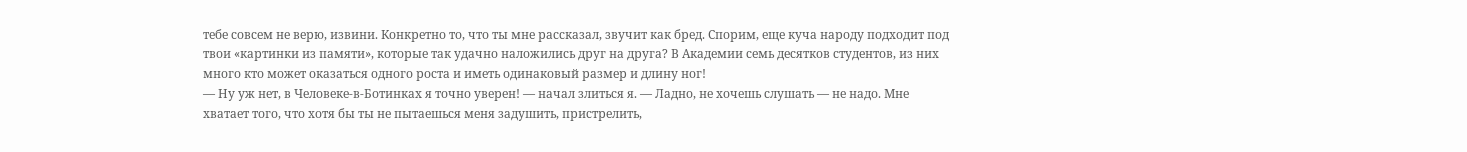тебе совсем не верю, извини. Конкретно то, что ты мне рассказал, звучит как бред. Спорим, еще куча народу подходит под твои «картинки из памяти», которые так удачно наложились друг на друга? В Академии семь десятков студентов, из них много кто может оказаться одного роста и иметь одинаковый размер и длину ног!
— Ну уж нет, в Человеке-в-Ботинках я точно уверен! — начал злиться я. — Ладно, не хочешь слушать — не надо. Мне хватает того, что хотя бы ты не пытаешься меня задушить, пристрелить,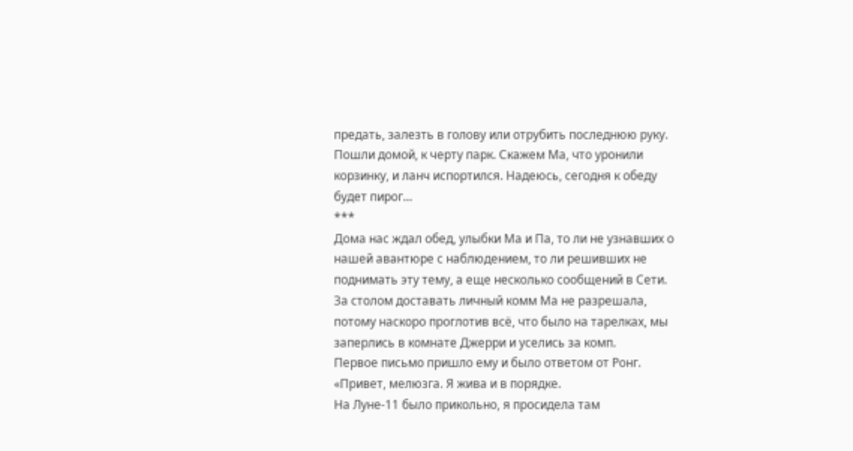предать, залезть в голову или отрубить последнюю руку. Пошли домой, к черту парк. Скажем Ма, что уронили корзинку, и ланч испортился. Надеюсь, сегодня к обеду будет пирог…
***
Дома нас ждал обед, улыбки Ма и Па, то ли не узнавших о нашей авантюре с наблюдением, то ли решивших не поднимать эту тему, а еще несколько сообщений в Сети.
За столом доставать личный комм Ма не разрешала, потому наскоро проглотив всё, что было на тарелках, мы заперлись в комнате Джерри и уселись за комп.
Первое письмо пришло ему и было ответом от Ронг.
«Привет, мелюзга. Я жива и в порядке.
На Луне-11 было прикольно, я просидела там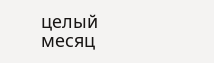целый месяц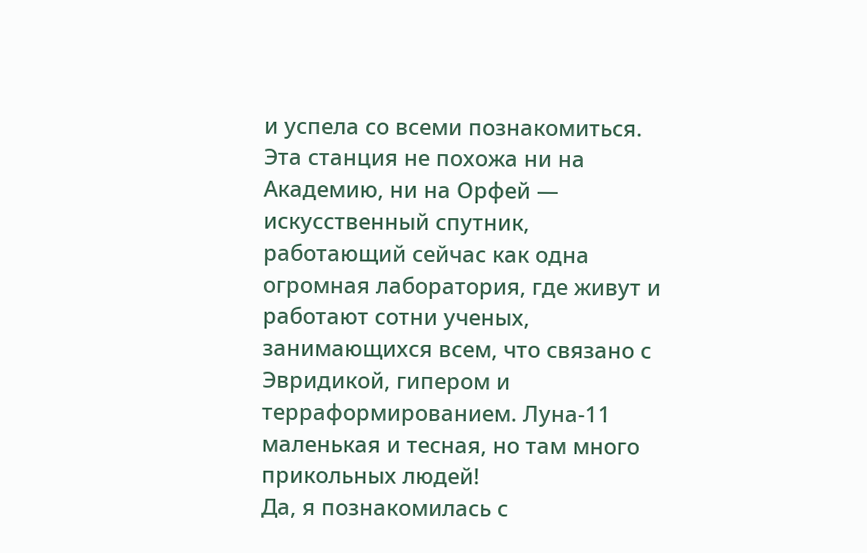и успела со всеми познакомиться. Эта станция не похожа ни на Академию, ни на Орфей — искусственный спутник, работающий сейчас как одна огромная лаборатория, где живут и работают сотни ученых, занимающихся всем, что связано с Эвридикой, гипером и терраформированием. Луна-11 маленькая и тесная, но там много прикольных людей!
Да, я познакомилась с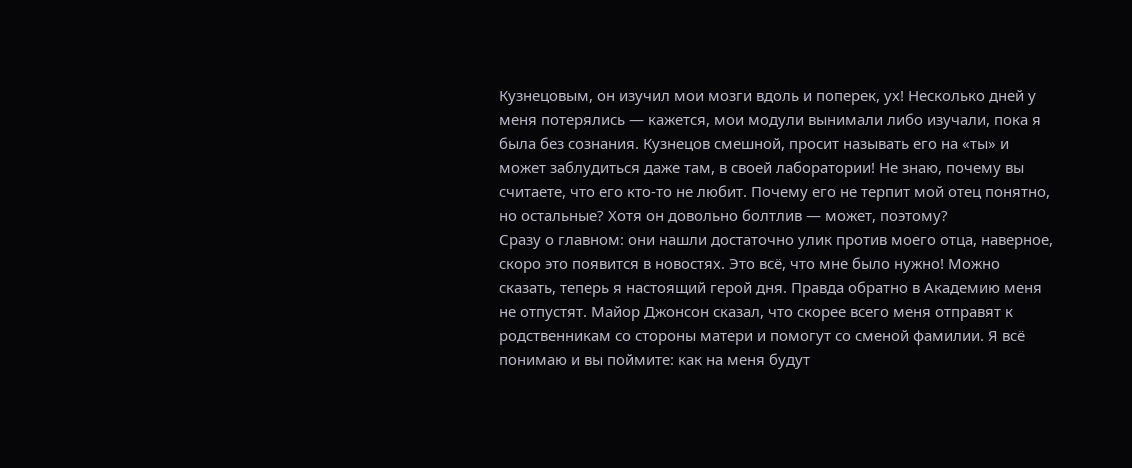Кузнецовым, он изучил мои мозги вдоль и поперек, ух! Несколько дней у меня потерялись — кажется, мои модули вынимали либо изучали, пока я была без сознания. Кузнецов смешной, просит называть его на «ты» и может заблудиться даже там, в своей лаборатории! Не знаю, почему вы считаете, что его кто-то не любит. Почему его не терпит мой отец понятно, но остальные? Хотя он довольно болтлив — может, поэтому?
Сразу о главном: они нашли достаточно улик против моего отца, наверное, скоро это появится в новостях. Это всё, что мне было нужно! Можно сказать, теперь я настоящий герой дня. Правда обратно в Академию меня не отпустят. Майор Джонсон сказал, что скорее всего меня отправят к родственникам со стороны матери и помогут со сменой фамилии. Я всё понимаю и вы поймите: как на меня будут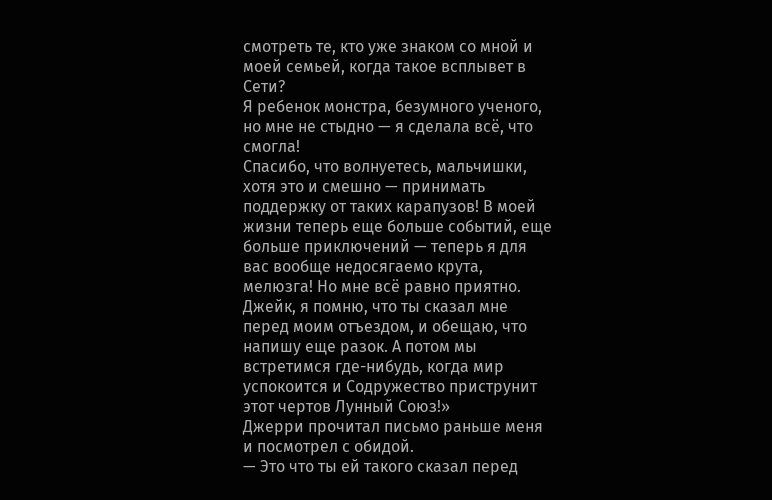смотреть те, кто уже знаком со мной и моей семьей, когда такое всплывет в Сети?
Я ребенок монстра, безумного ученого, но мне не стыдно — я сделала всё, что смогла!
Спасибо, что волнуетесь, мальчишки, хотя это и смешно — принимать поддержку от таких карапузов! В моей жизни теперь еще больше событий, еще больше приключений — теперь я для вас вообще недосягаемо крута, мелюзга! Но мне всё равно приятно.
Джейк, я помню, что ты сказал мне перед моим отъездом, и обещаю, что напишу еще разок. А потом мы встретимся где-нибудь, когда мир успокоится и Содружество приструнит этот чертов Лунный Союз!»
Джерри прочитал письмо раньше меня и посмотрел с обидой.
— Это что ты ей такого сказал перед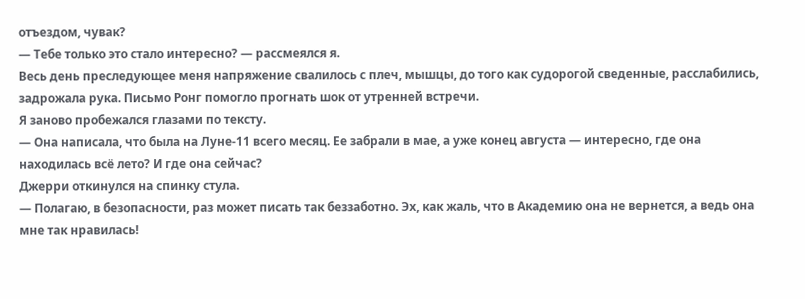отъездом, чувак?
— Тебе только это стало интересно? — рассмеялся я.
Весь день преследующее меня напряжение свалилось с плеч, мышцы, до того как судорогой сведенные, расслабились, задрожала рука. Письмо Ронг помогло прогнать шок от утренней встречи.
Я заново пробежался глазами по тексту.
— Она написала, что была на Луне-11 всего месяц. Ее забрали в мае, а уже конец августа — интересно, где она находилась всё лето? И где она сейчас?
Джерри откинулся на спинку стула.
— Полагаю, в безопасности, раз может писать так беззаботно. Эх, как жаль, что в Академию она не вернется, а ведь она мне так нравилась!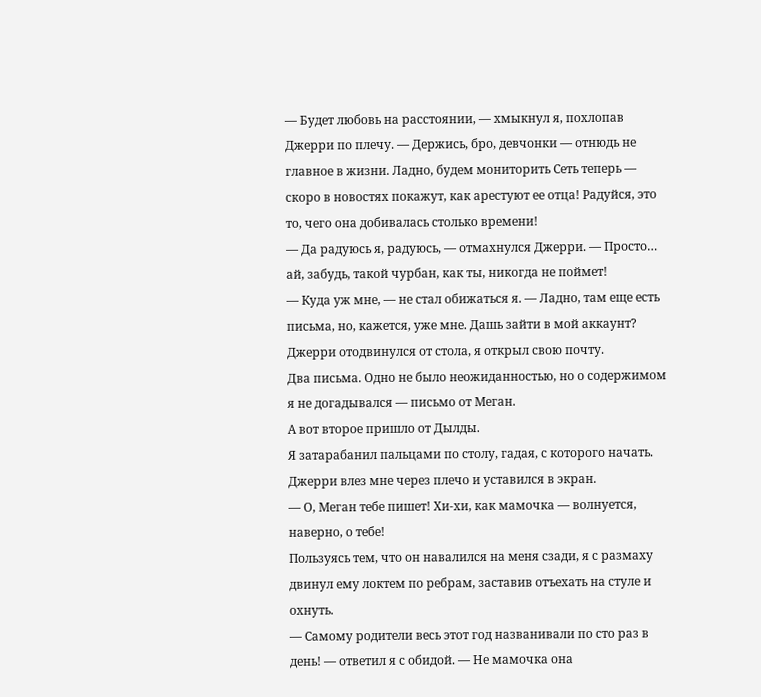— Будет любовь на расстоянии, — хмыкнул я, похлопав Джерри по плечу. — Держись, бро, девчонки — отнюдь не главное в жизни. Ладно, будем мониторить Сеть теперь — скоро в новостях покажут, как арестуют ее отца! Радуйся, это то, чего она добивалась столько времени!
— Да радуюсь я, радуюсь, — отмахнулся Джерри. — Просто… ай, забудь, такой чурбан, как ты, никогда не поймет!
— Куда уж мне, — не стал обижаться я. — Ладно, там еще есть письма, но, кажется, уже мне. Дашь зайти в мой аккаунт?
Джерри отодвинулся от стола, я открыл свою почту.
Два письма. Одно не было неожиданностью, но о содержимом я не догадывался — письмо от Меган.
А вот второе пришло от Дылды.
Я затарабанил пальцами по столу, гадая, с которого начать. Джерри влез мне через плечо и уставился в экран.
— О, Меган тебе пишет! Хи-хи, как мамочка — волнуется, наверно, о тебе!
Пользуясь тем, что он навалился на меня сзади, я с размаху двинул ему локтем по ребрам, заставив отъехать на стуле и охнуть.
— Самому родители весь этот год названивали по сто раз в день! — ответил я с обидой. — Не мамочка она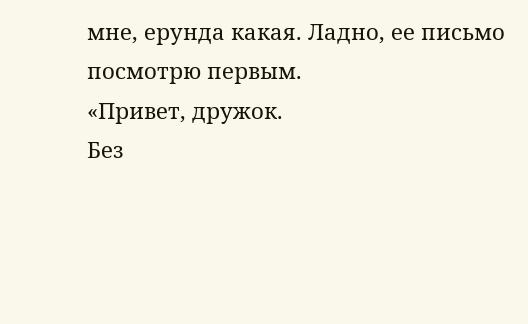мне, ерунда какая. Ладно, ее письмо посмотрю первым.
«Привет, дружок.
Без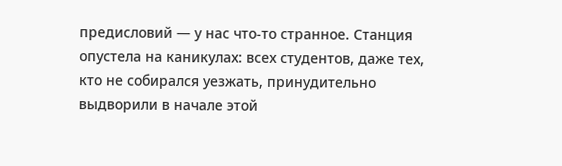предисловий — у нас что-то странное. Станция опустела на каникулах: всех студентов, даже тех, кто не собирался уезжать, принудительно выдворили в начале этой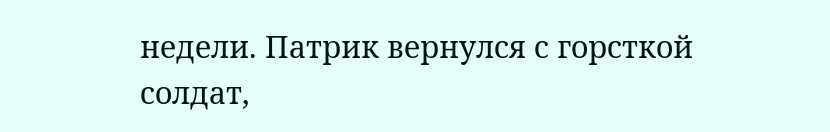недели. Патрик вернулся с горсткой солдат,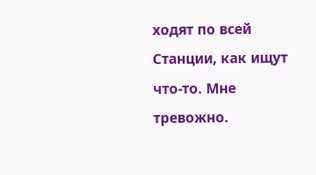ходят по всей Станции, как ищут что-то. Мне тревожно.